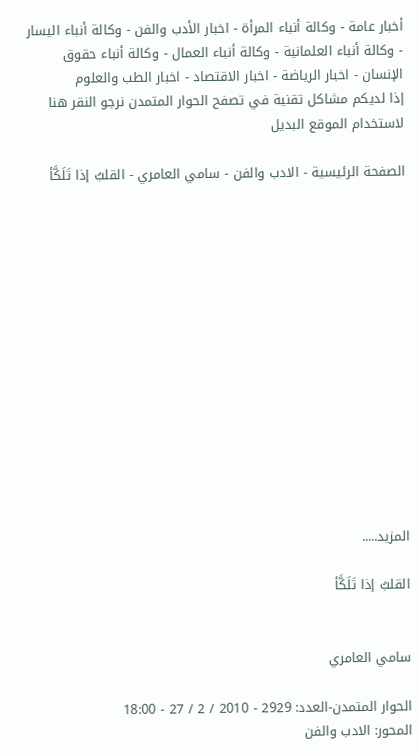أخبار عامة - وكالة أنباء المرأة - اخبار الأدب والفن - وكالة أنباء اليسار - وكالة أنباء العلمانية - وكالة أنباء العمال - وكالة أنباء حقوق الإنسان - اخبار الرياضة - اخبار الاقتصاد - اخبار الطب والعلوم
إذا لديكم مشاكل تقنية في تصفح الحوار المتمدن نرجو النقر هنا لاستخدام الموقع البديل

الصفحة الرئيسية - الادب والفن - سامي العامري - القلبُ إذا تَلَكَّأ














المزيد.....

القلبُ إذا تَلَكَّأ


سامي العامري

الحوار المتمدن-العدد: 2929 - 2010 / 2 / 27 - 18:00
المحور: الادب والفن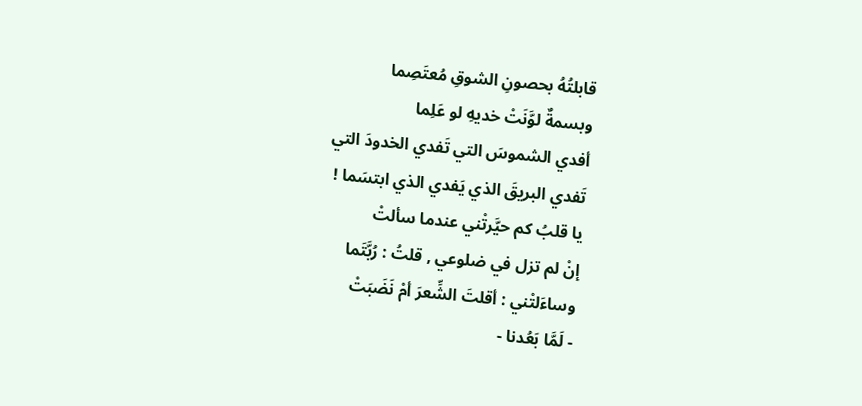قابلتُهُ بحصونِ الشوقِ مُعتَصِما
وبسمةٌ لوَّنَتْ خديهِ لو عَلِما
أفدي الشموسَ التي تَفدي الخدودَ التي
تَفدي البريقَ الذي يَفدي الذي ابتسَما !
يا قلبُ كم حيَّرتْني عندما سألتْ
إنْ لم تزل في ضلوعي , قلتُ : رُبَّتَما
وساءَلتْني : أقلتَ الشِّعرَ أمْ نَضَبَتْ
- لَمَّا بَعُدنا -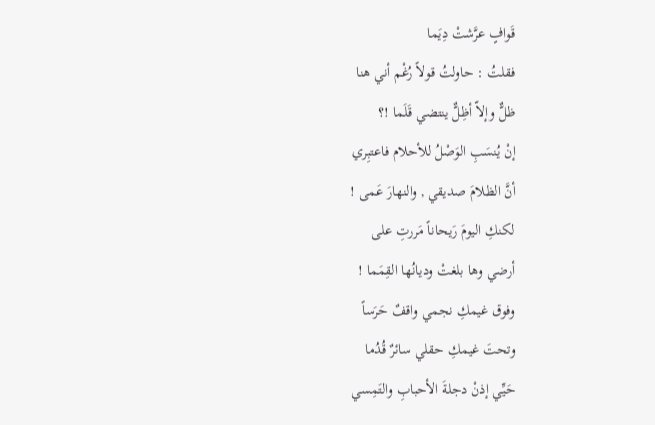قَوافٍ عرَّشتْ دِيَما
فقلتُ : حاولتُ قولاً رُغْم أني هنا
ظلٌّ وإلاّ أظِلٌّ ينتضي قَلَما !؟
إنْ يُنسَبِ الوَصْلُ للأحلام فاعتبِري
أنَّ الظلامَ صديقي , والنهارَ عَمى !
لكنكِ اليومَ رَيحاناً مَررتِ على
أرضي وها بلغتْ وديانُها القِمَما !
وفوق غيمكِ نجمي واقفٌ حَرَساً
وتحتَ غيمكِ حقلي سائرٌ قُدُما
حَيِّي إذنْ دجلةَ الأحبابِ والتَمِسي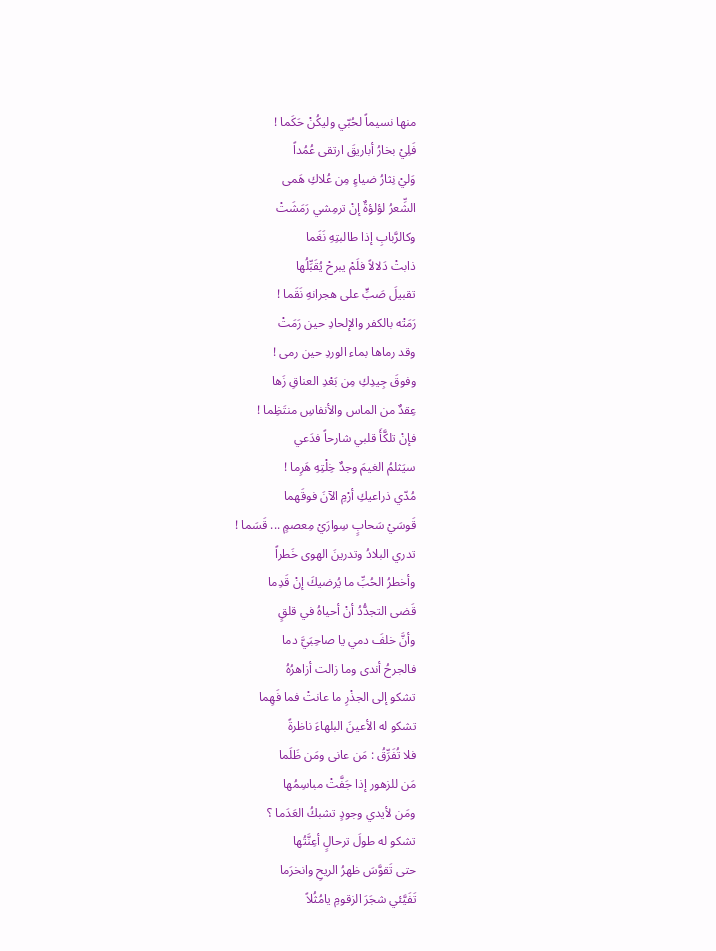منها نسيماً لحُبّي وليكُنْ حَكَما !
فَلِيْ بخارُ أباريقَ ارتقى عُمُداً
وَليْ نِثارُ ضياءٍ مِن عُلاكِ هَمى
الشِّعرُ لؤلؤةٌ إنْ ترمِشي رَمَشَتْ
وكالرَّبابِ إذا طالبتِهِ نَغَما
ذابتْ دَلالاً فلَمْ يبرحْ يُقَبِّلُها
تقبيلَ صَبٍّ على هجرانهِ نَقَما !
رَمَتْه بالكفر والإلحادِ حين رَمَتْ
وقد رماها بماء الوردِ حين رمى !
وفوقَ جِيدِكِ مِن بَعْدِ العناقِ زَها
عِقدٌ من الماس والأنفاسِ منتَظِما !
فإنْ تلكَّأَ قلبي شارحاً فدَعي
سيَثلمُ الغيمَ وجدٌ خِلْتِهِ هَرِما !
مُدّي ذراعيكِ أرْمِ الآنَ فوقَهما
قَوسَيْ سَحابٍ سِوارَيْ مِعصمٍ ... قَسَما !
تدري البلادُ وتدرينَ الهوى خَطراً
وأخطرُ الحُبِّ ما يُرضيكَ إنْ قَدِما
قَضى التجدُّدُ أنْ أحياهُ في قلقٍ
وأنَّ خلفَ دمي يا صاحِبَيَّ دما
فالجرحُ أندى وما زالت أزاهرُهُ
تشكو إلى الجذْرِ ما عانتْ فما فَهِما
تشكو له الأعينَ البلهاءَ ناظرةً
فلا تُفَرِّقُ : مَن عانى ومَن ظَلَما
مَن للزهور إذا جَفَّتْ مباسِمُها
ومَن لأيدي وجودٍ تشبكُ العَدَما ؟
تشكو له طولَ ترحالٍ أعِنَّتُها
حتى تَقوَّسَ ظهرُ الريحِ وانخرَما
تَفَيَّئي شجَرَ الزقومِ يامُثُلاً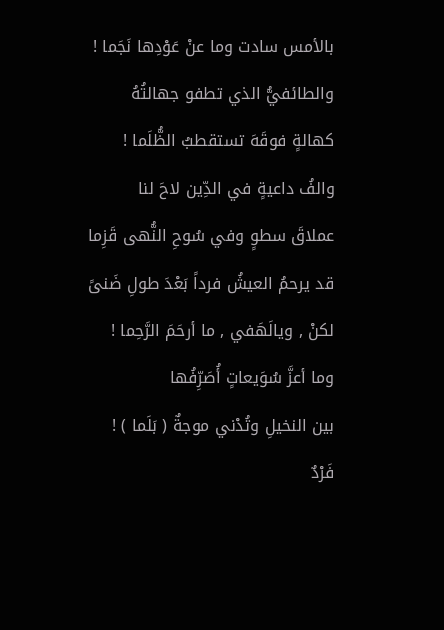بالأمس سادت وما عنْ عَوْدِها نَجَما !
والطائفيُّ الذي تطفو جهالتُهُ
كهالةٍ فوقَهَ تستقطبُ الظُّلَما !
والفُ داعيةٍ في الدِّين لاحَ لنا
عملاقَ سطوٍ وفي سُوحِ النُّهى قَزِما
قد يرحمُ العيشُ فرداً بَعْدَ طولِ ضَنىً
لكنْ , ويالَهَفي , ما أرحَمَ الرَّحِما !
وما أعزَّ سُوَيعاتٍ أُصَرِّفُها
بين النخيلِ وتُدْني موجةٌ ( بَلَما ) !
فَرْدٌ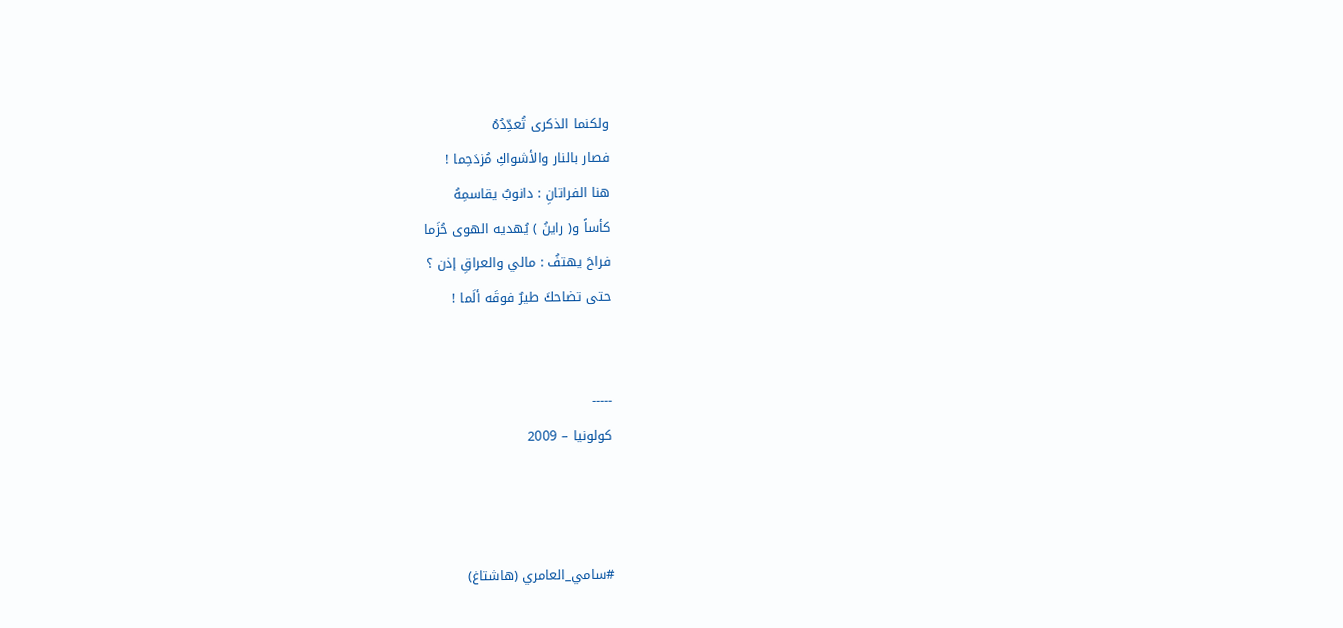ولكنما الذكرى تُعدِّدُهُ
فصار بالنار والأشواكِ مُزدَحِما !
هنا الفراتانِ : دانوبٌ يقاسمِهُ
كأساً و( راينُ ) يُهديه الهوى حُزَما
فراحَ يهتفُ : مالي والعراقِ إذن ؟
حتى تضاحكَ طيرٌ فوقَه ألَما !


-----
كولونيا – 2009



#سامي_العامري (هاشتاغ)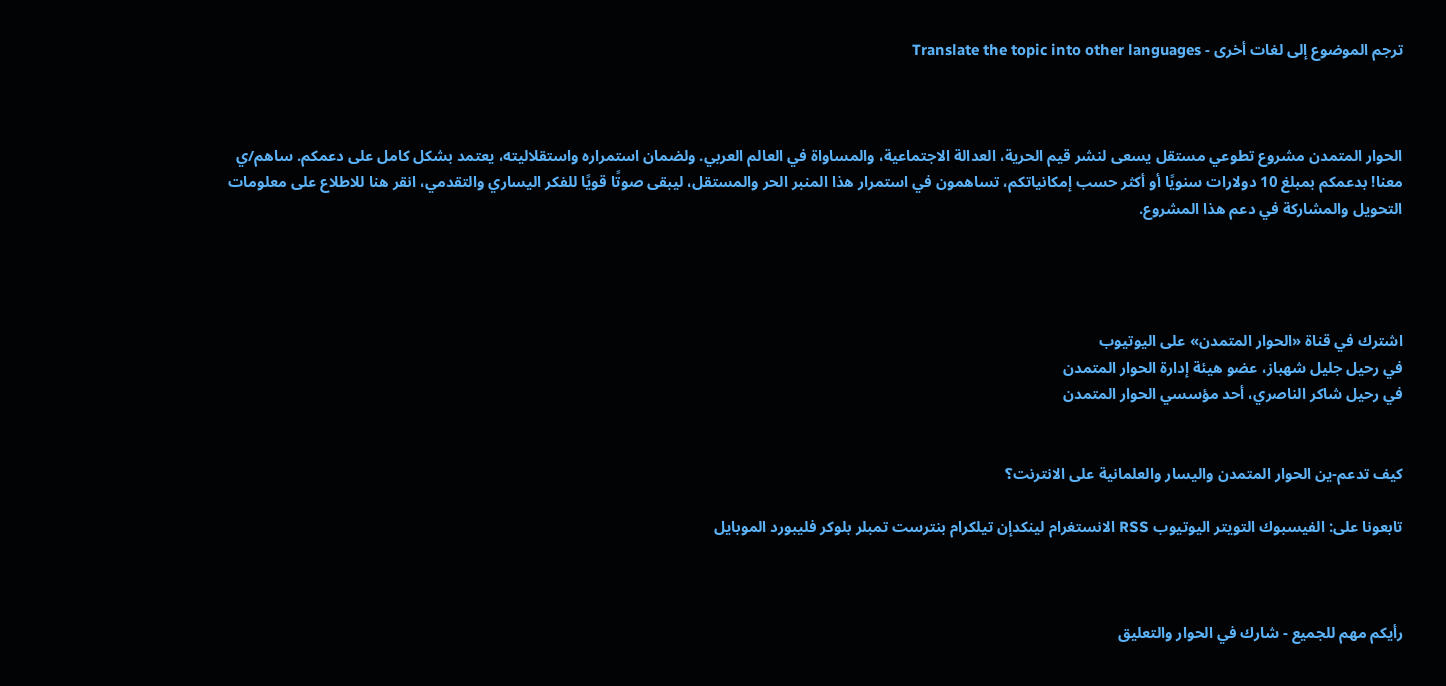ترجم الموضوع إلى لغات أخرى - Translate the topic into other languages



الحوار المتمدن مشروع تطوعي مستقل يسعى لنشر قيم الحرية، العدالة الاجتماعية، والمساواة في العالم العربي. ولضمان استمراره واستقلاليته، يعتمد بشكل كامل على دعمكم. ساهم/ي معنا! بدعمكم بمبلغ 10 دولارات سنويًا أو أكثر حسب إمكانياتكم، تساهمون في استمرار هذا المنبر الحر والمستقل، ليبقى صوتًا قويًا للفكر اليساري والتقدمي، انقر هنا للاطلاع على معلومات التحويل والمشاركة في دعم هذا المشروع.




اشترك في قناة «الحوار المتمدن» على اليوتيوب
في رحيل جليل شهباز، عضو هيئة إدارة الحوار المتمدن
في رحيل شاكر الناصري، أحد مؤسسي الحوار المتمدن


كيف تدعم-ين الحوار المتمدن واليسار والعلمانية على الانترنت؟

تابعونا على: الفيسبوك التويتر اليوتيوب RSS الانستغرام لينكدإن تيلكرام بنترست تمبلر بلوكر فليبورد الموبايل



رأيكم مهم للجميع - شارك في الحوار والتعليق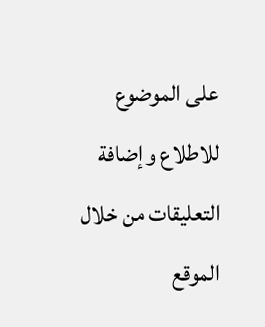على الموضوع
للاطلاع وإضافة التعليقات من خلال الموقع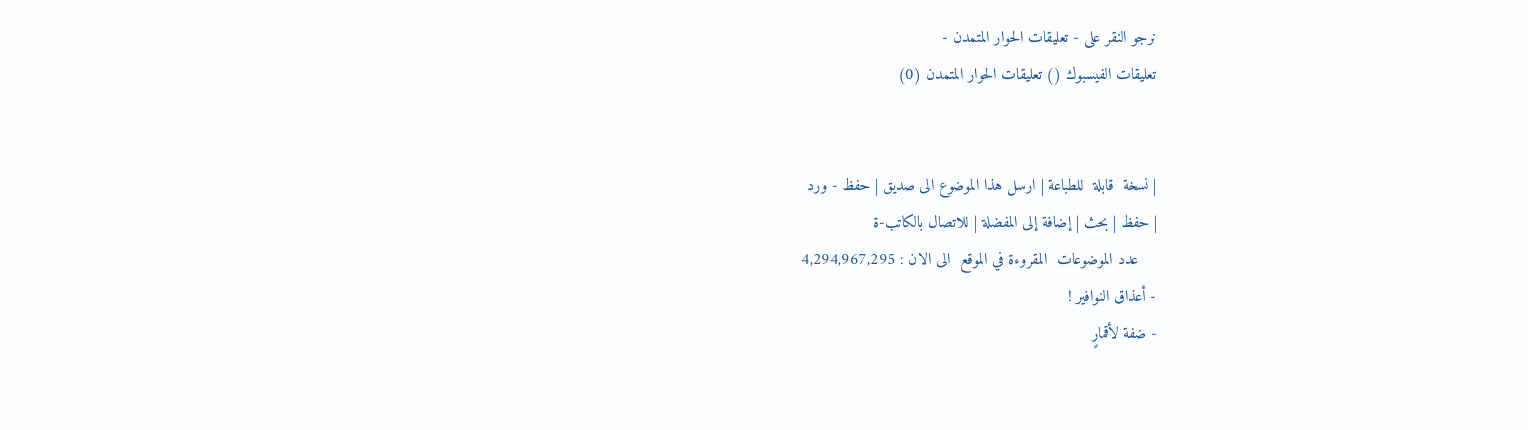نرجو النقر على - تعليقات الحوار المتمدن -
تعليقات الفيسبوك () تعليقات الحوار المتمدن (0)


| نسخة  قابلة  للطباعة | ارسل هذا الموضوع الى صديق | حفظ - ورد
| حفظ | بحث | إضافة إلى المفضلة | للاتصال بالكاتب-ة
    عدد الموضوعات  المقروءة في الموقع  الى الان : 4,294,967,295
- أعذاق النوافير !
- ضفة لأقمارٍ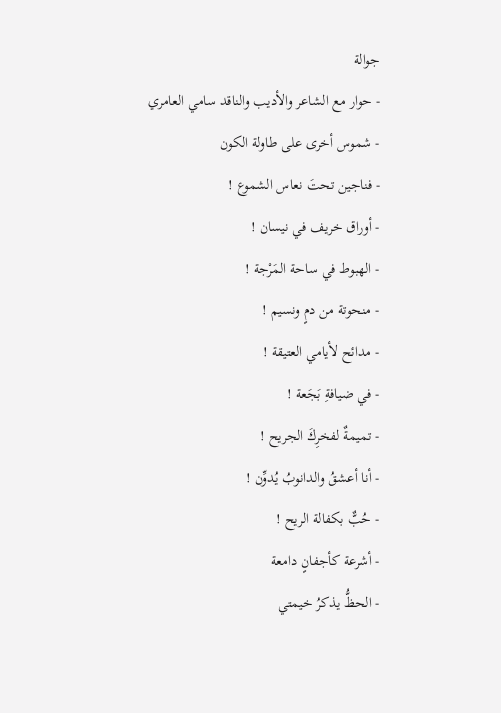جوالة
- حوار مع الشاعر والأديب والناقد سامي العامري
- شموس أخرى على طاولة الكون
- فناجين تحتَ نعاس الشموع !
- أوراق خريف في نيسان !
- الهبوط في ساحة المَرْجة !
- منحوتة من دمٍ ونسيم !
- مدائح لأيامي العتيقة !
- في ضيافةِ بَجَعة !
- تميمةٌ لفخرِكَ الجريح !
- أنا أعشقُ والدانوبُ يُدوِّن !
- حُبٌّ بكفالة الريح !
- أشرعة كأجفانٍ دامعة
- الحظُّ يذكرُ خيمتي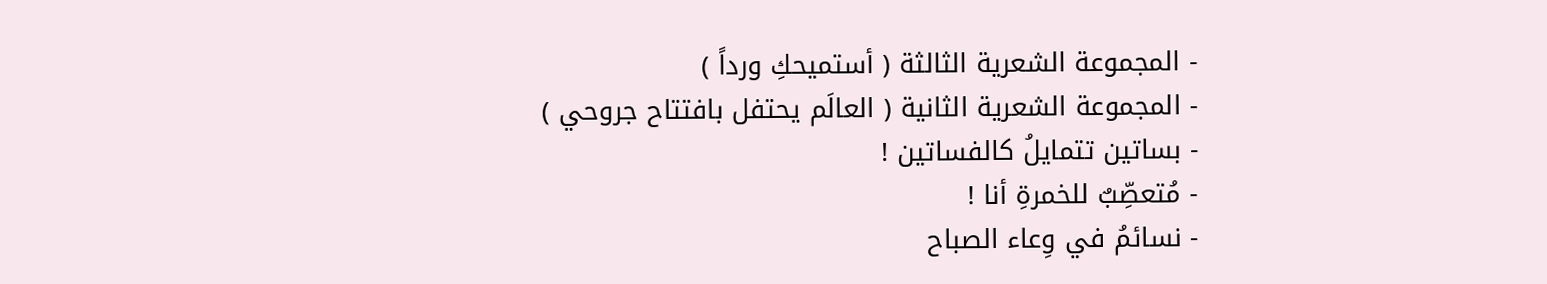- المجموعة الشعرية الثالثة ( أستميحكِ ورداً )
- المجموعة الشعرية الثانية ( العالَم يحتفل بافتتاح جروحي )
- بساتين تتمايلُ كالفساتين !
- مُتعصِّبٌ للخمرةِ أنا !
- نسائمُ في وِعاء الصباح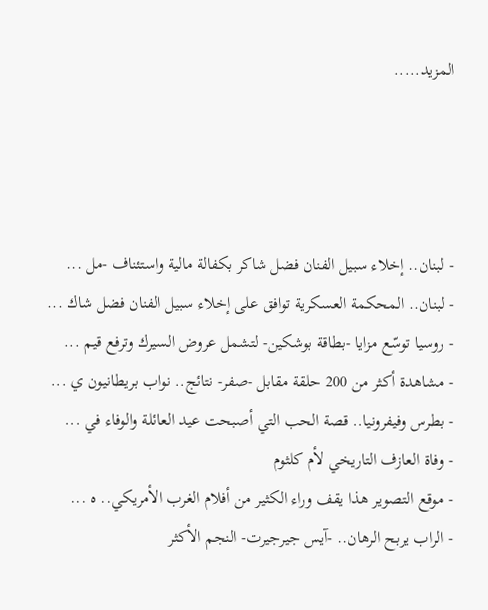المزيد.....




- لبنان.. إخلاء سبيل الفنان فضل شاكر بكفالة مالية واستئناف -مل ...
- لبنان.. المحكمة العسكرية توافق على إخلاء سبيل الفنان فضل شاك ...
- روسيا توسّع مزايا -بطاقة بوشكين- لتشمل عروض السيرك وترفع قيم ...
- مشاهدة أكثر من 200 حلقة مقابل -صفر- نتائج.. نواب بريطانيون ي ...
- بطرس وفيفرونيا.. قصة الحب التي أصبحت عيد العائلة والوفاء في ...
- وفاة العازف التاريخي لأم كلثوم
- موقع التصوير هذا يقف وراء الكثير من أفلام الغرب الأمريكي.. ه ...
- الراب يربح الرهان.. -آيس جيرجيرت- النجم الأكثر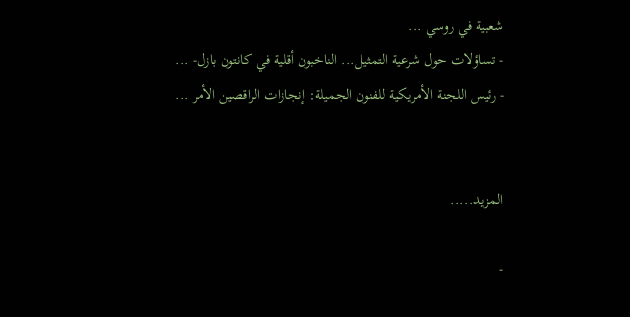شعبية في روسي ...
- تساؤلات حول شرعية التمثيل... الناخبون أقلية في كانتون بازل- ...
- رئيس اللجنة الأمريكية للفنون الجميلة: إنجازات الراقصين الأمر ...


المزيد.....

-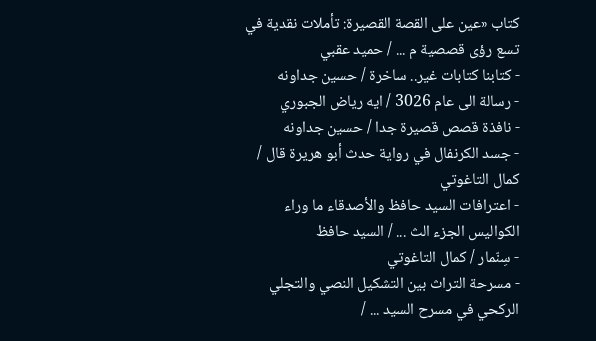كتاب «عين على القصة القصيرة: تأملات نقدية في تسع رؤى قصصية م ... / حميد عقبي
- كتابنا كتابات غير.. ساخرة / حسين جداونه
- رسالة الى عام 3026 / ايه رياض الجبوري
- نافذة قصص قصيرة جدا / حسين جداونه
- جسد الكرنفال في رواية حدث أبو هريرة قال / كمال التاغوتي
- اعترافات السيد حافظ والأصدقاء ما وراء الكواليس الجزء الث ... / السيد حافظ
- سِنّمار / كمال التاغوتي
- مسرحة التراث بين التشكيل النصي والتجلي الركحي في مسرح السيد ... /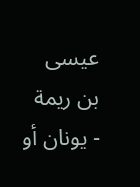عيسى بن ريمة
- يونان أو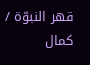قهر النبوّة / كمال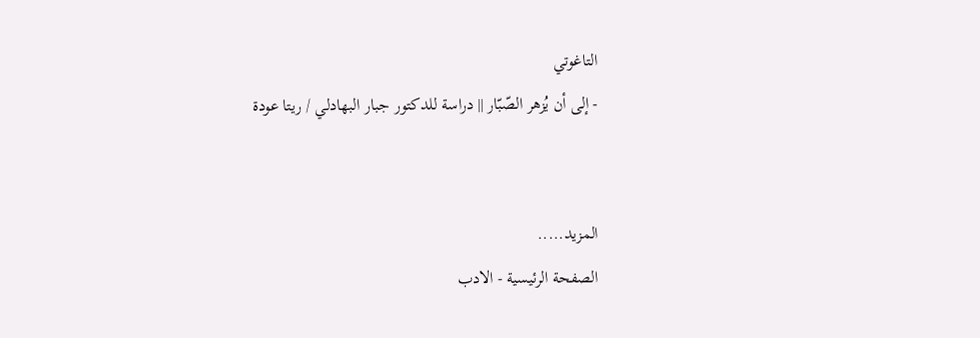التاغوتي
- إلى أن يُزهر الصّبّار || دراسة للدكتور جبار البهادلي / ريتا عودة


المزيد.....
الصفحة الرئيسية - الادب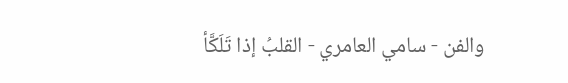والفن - سامي العامري - القلبُ إذا تَلَكَّأ